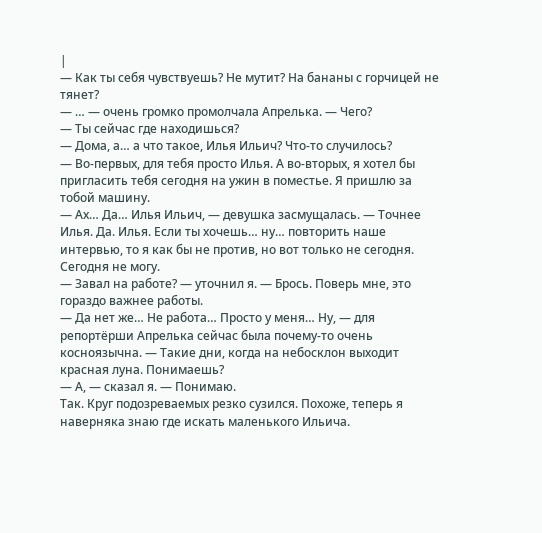|
— Как ты себя чувствуешь? Не мутит? На бананы с горчицей не тянет?
— … — очень громко промолчала Апрелька. — Чего?
— Ты сейчас где находишься?
— Дома, а… а что такое, Илья Ильич? Что-то случилось?
— Во-первых, для тебя просто Илья. А во-вторых, я хотел бы пригласить тебя сегодня на ужин в поместье. Я пришлю за тобой машину.
— Ах… Да… Илья Ильич, — девушка засмущалась. — Точнее Илья. Да. Илья. Если ты хочешь… ну… повторить наше интервью, то я как бы не против, но вот только не сегодня. Сегодня не могу.
— Завал на работе? — уточнил я. — Брось. Поверь мне, это гораздо важнее работы.
— Да нет же… Не работа… Просто у меня… Ну, — для репортёрши Апрелька сейчас была почему-то очень косноязычна. — Такие дни, когда на небосклон выходит красная луна. Понимаешь?
— А, — сказал я. — Понимаю.
Так. Круг подозреваемых резко сузился. Похоже, теперь я наверняка знаю где искать маленького Ильича.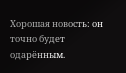Хорошая новость: он точно будет одарённым.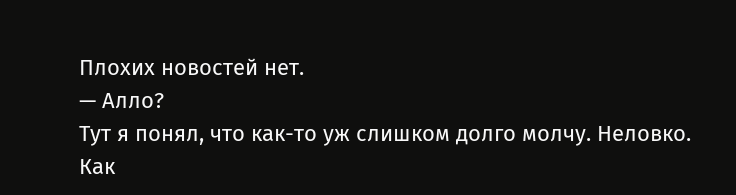Плохих новостей нет.
— Алло?
Тут я понял, что как-то уж слишком долго молчу. Неловко. Как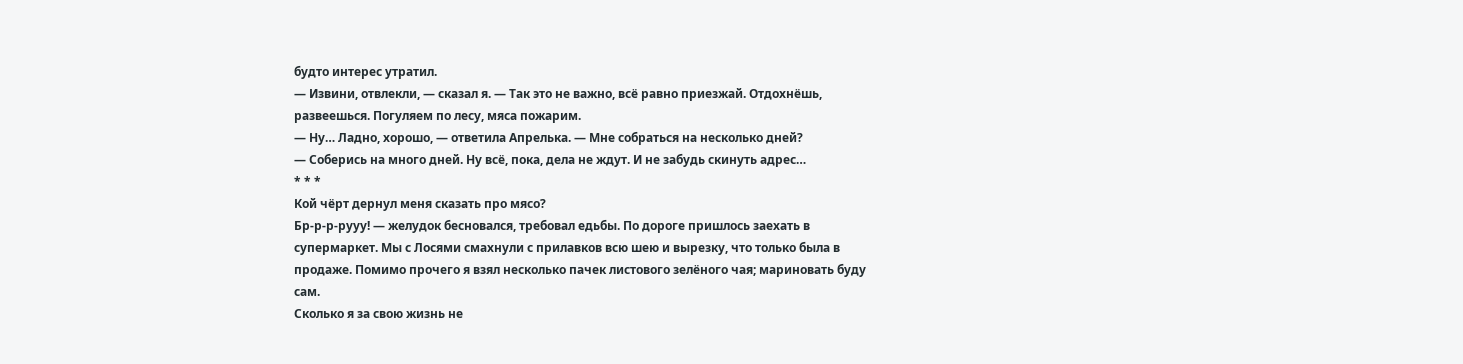будто интерес утратил.
— Извини, отвлекли, — сказал я. — Так это не важно, всё равно приезжай. Отдохнёшь, развеешься. Погуляем по лесу, мяса пожарим.
— Ну… Ладно, хорошо, — ответила Апрелька. — Мне собраться на несколько дней?
— Соберись на много дней. Ну всё, пока, дела не ждут. И не забудь скинуть адрес…
* * *
Кой чёрт дернул меня сказать про мясо?
Бр-р-р-рууу! — желудок бесновался, требовал едьбы. По дороге пришлось заехать в супермаркет. Мы с Лосями смахнули с прилавков всю шею и вырезку, что только была в продаже. Помимо прочего я взял несколько пачек листового зелёного чая; мариновать буду сам.
Сколько я за свою жизнь не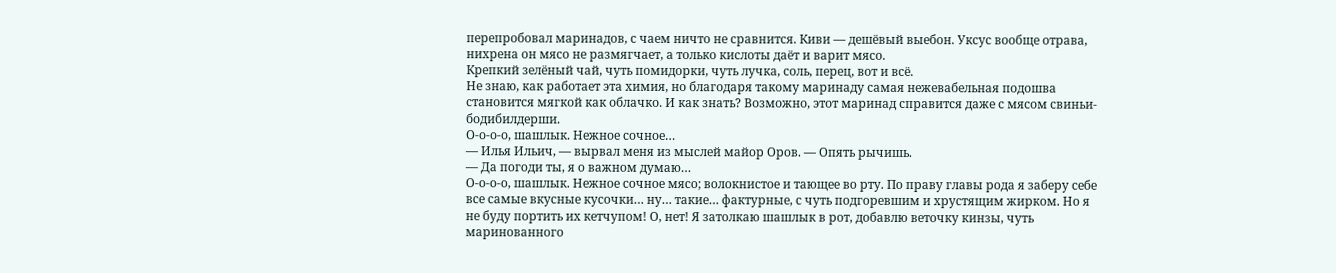перепробовал маринадов, с чаем ничто не сравнится. Киви — дешёвый выебон. Уксус вообще отрава, нихрена он мясо не размягчает, а только кислоты даёт и варит мясо.
Крепкий зелёный чай, чуть помидорки, чуть лучка, соль, перец, вот и всё.
Не знаю, как работает эта химия, но благодаря такому маринаду самая нежевабельная подошва становится мягкой как облачко. И как знать? Возможно, этот маринад справится даже с мясом свиньи-бодибилдерши.
О-о-о-о, шашлык. Нежное сочное…
— Илья Ильич, — вырвал меня из мыслей майор Оров. — Опять рычишь.
— Да погоди ты, я о важном думаю…
О-о-о-о, шашлык. Нежное сочное мясо; волокнистое и тающее во рту. По праву главы рода я заберу себе все самые вкусные кусочки… ну… такие… фактурные, с чуть подгоревшим и хрустящим жирком. Но я не буду портить их кетчупом! О, нет! Я затолкаю шашлык в рот, добавлю веточку кинзы, чуть маринованного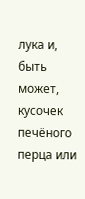лука и, быть может, кусочек печёного перца или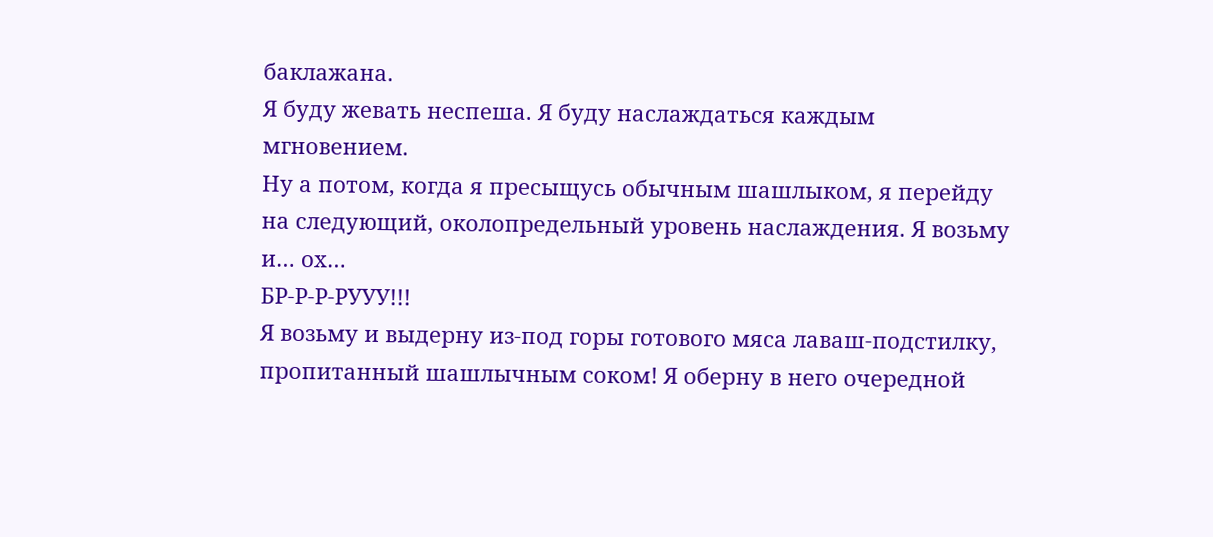баклажана.
Я буду жевать неспеша. Я буду наслаждаться каждым мгновением.
Ну а потом, когда я пресыщусь обычным шашлыком, я перейду на следующий, околопредельный уровень наслаждения. Я возьму и… ох…
БР-Р-Р-РУУУ!!!
Я возьму и выдерну из-под горы готового мяса лаваш-подстилку, пропитанный шашлычным соком! Я оберну в него очередной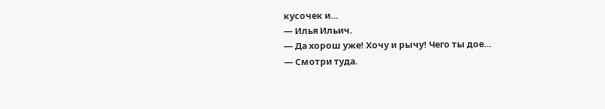кусочек и…
— Илья Ильич.
— Да хорош уже! Хочу и рычу! Чего ты дое…
— Смотри туда.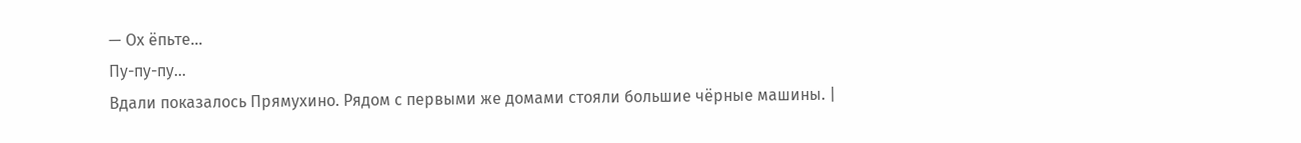— Ох ёпьте…
Пу-пу-пу…
Вдали показалось Прямухино. Рядом с первыми же домами стояли большие чёрные машины. |